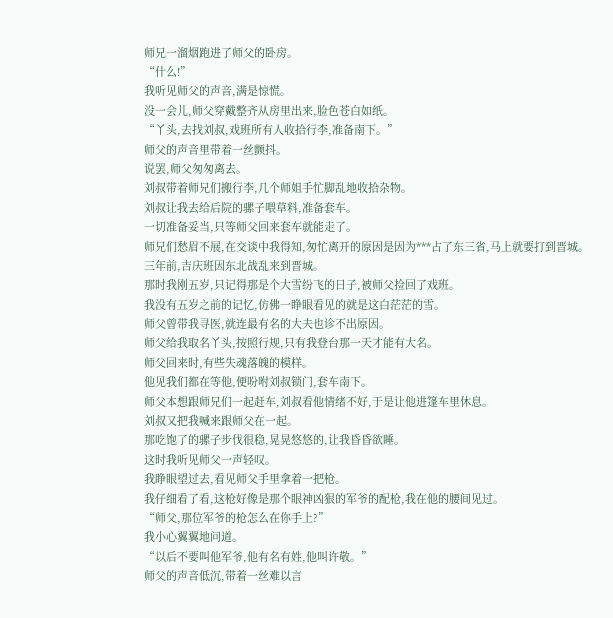师兄一溜烟跑进了师父的卧房。
“什么!”
我听见师父的声音,满是惊慌。
没一会儿,师父穿戴整齐从房里出来,脸色苍白如纸。
“丫头,去找刘叔,戏班所有人收拾行李,准备南下。”
师父的声音里带着一丝颤抖。
说罢,师父匆匆离去。
刘叔带着师兄们搬行李,几个师姐手忙脚乱地收拾杂物。
刘叔让我去给后院的骡子喂草料,准备套车。
一切准备妥当,只等师父回来套车就能走了。
师兄们愁眉不展,在交谈中我得知,匆忙离开的原因是因为***占了东三省,马上就要打到晋城。
三年前,吉庆班因东北战乱来到晋城。
那时我刚五岁,只记得那是个大雪纷飞的日子,被师父捡回了戏班。
我没有五岁之前的记忆,仿佛一睁眼看见的就是这白茫茫的雪。
师父曾带我寻医,就连最有名的大夫也诊不出原因。
师父给我取名丫头,按照行规,只有我登台那一天才能有大名。
师父回来时,有些失魂落魄的模样。
他见我们都在等他,便吩咐刘叔锁门,套车南下。
师父本想跟师兄们一起赶车,刘叔看他情绪不好,于是让他进篷车里休息。
刘叔又把我喊来跟师父在一起。
那吃饱了的骡子步伐很稳,晃晃悠悠的,让我昏昏欲睡。
这时我听见师父一声轻叹。
我睁眼望过去,看见师父手里拿着一把枪。
我仔细看了看,这枪好像是那个眼神凶狠的军爷的配枪,我在他的腰间见过。
“师父,那位军爷的枪怎么在你手上?”
我小心翼翼地问道。
“以后不要叫他军爷,他有名有姓,他叫许敬。”
师父的声音低沉,带着一丝难以言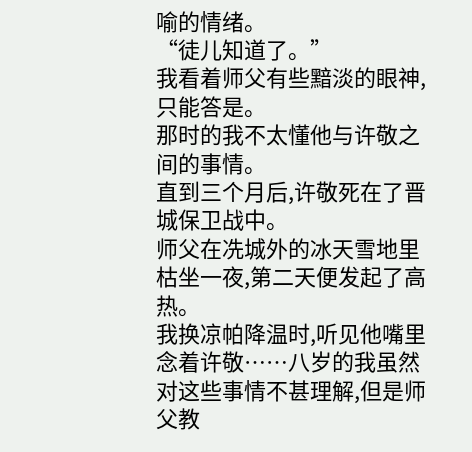喻的情绪。
“徒儿知道了。”
我看着师父有些黯淡的眼神,只能答是。
那时的我不太懂他与许敬之间的事情。
直到三个月后,许敬死在了晋城保卫战中。
师父在冼城外的冰天雪地里枯坐一夜,第二天便发起了高热。
我换凉帕降温时,听见他嘴里念着许敬……八岁的我虽然对这些事情不甚理解,但是师父教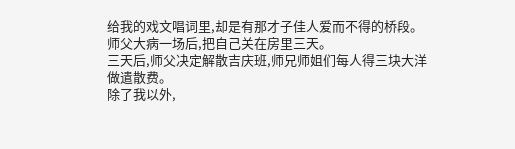给我的戏文唱词里,却是有那才子佳人爱而不得的桥段。
师父大病一场后,把自己关在房里三天。
三天后,师父决定解散吉庆班,师兄师姐们每人得三块大洋做遣散费。
除了我以外,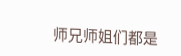师兄师姐们都是